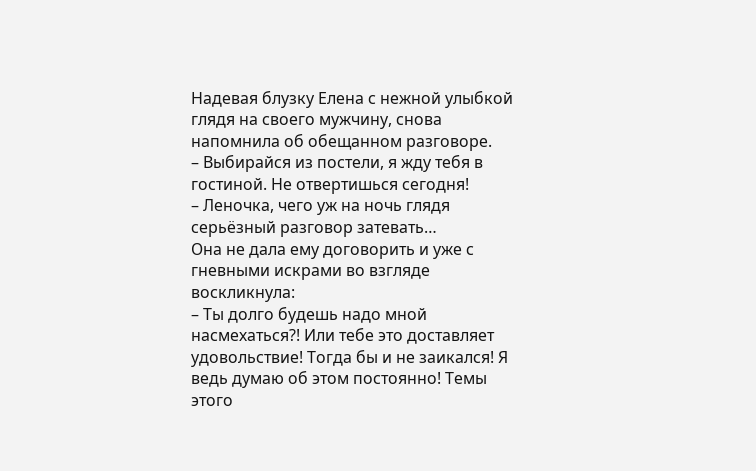Надевая блузку Елена с нежной улыбкой глядя на своего мужчину, снова напомнила об обещанном разговоре.
– Выбирайся из постели, я жду тебя в гостиной. Не отвертишься сегодня!
– Леночка, чего уж на ночь глядя серьёзный разговор затевать…
Она не дала ему договорить и уже с гневными искрами во взгляде воскликнула:
– Ты долго будешь надо мной насмехаться?! Или тебе это доставляет удовольствие! Тогда бы и не заикался! Я ведь думаю об этом постоянно! Темы этого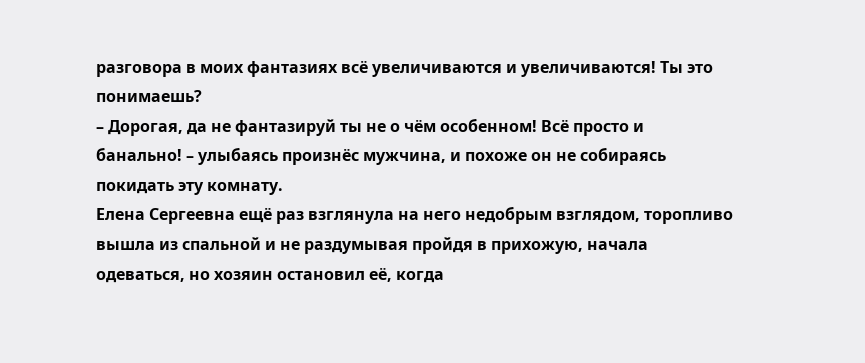разговора в моих фантазиях всё увеличиваются и увеличиваются! Ты это понимаешь?
– Дорогая, да не фантазируй ты не о чём особенном! Всё просто и банально! – улыбаясь произнёс мужчина, и похоже он не собираясь покидать эту комнату.
Елена Сергеевна ещё раз взглянула на него недобрым взглядом, торопливо вышла из спальной и не раздумывая пройдя в прихожую, начала одеваться, но хозяин остановил её, когда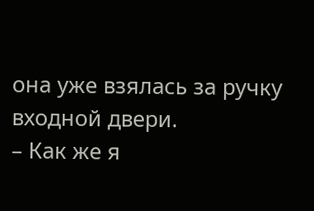она уже взялась за ручку входной двери.
– Как же я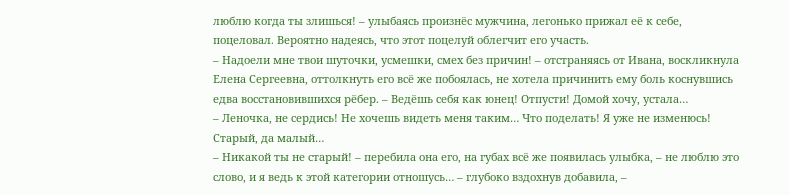люблю когда ты злишься! – улыбаясь произнёс мужчина, легонько прижал её к себе, поцеловал. Вероятно надеясь, что этот поцелуй облегчит его участь.
– Надоели мне твои шуточки, усмешки, смех без причин! – отстраняясь от Ивана, воскликнула Елена Сергеевна, оттолкнуть его всё же побоялась, не хотела причинить ему боль коснувшись едва восстановившихся рёбер. – Ведёшь себя как юнец! Отпусти! Домой хочу, устала…
– Леночка, не сердись! Не хочешь видеть меня таким… Что поделать! Я уже не изменюсь! Старый, да малый…
– Никакой ты не старый! – перебила она его, на губах всё же появилась улыбка, – не люблю это слово, и я ведь к этой категории отношусь… – глубоко вздохнув добавила, –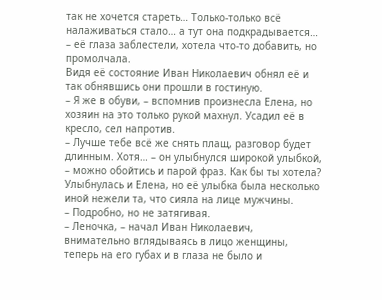так не хочется стареть… Только-только всё налаживаться стало… а тут она подкрадывается… – её глаза заблестели, хотела что-то добавить, но промолчала.
Видя её состояние Иван Николаевич обнял её и так обнявшись они прошли в гостиную.
– Я же в обуви, – вспомнив произнесла Елена, но хозяин на это только рукой махнул. Усадил её в кресло, сел напротив.
– Лучше тебе всё же снять плащ, разговор будет длинным. Хотя… – он улыбнулся широкой улыбкой, – можно обойтись и парой фраз. Как бы ты хотела?
Улыбнулась и Елена, но её улыбка была несколько иной нежели та, что сияла на лице мужчины.
– Подробно, но не затягивая.
– Леночка, – начал Иван Николаевич, внимательно вглядываясь в лицо женщины, теперь на его губах и в глаза не было и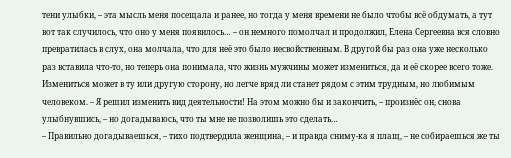тени улыбки, – эта мысль меня посещала и ранее, но тогда у меня времени не было чтобы всё обдумать, а тут вот так случилось, что оно у меня появилось… – он немного помолчал и продолжил, Елена Сергеевна вся словно превратилась в слух, она молчала, что для неё это было несвойственным. В другой бы раз она уже несколько раз вставила что-то, но теперь она понимала, что жизнь мужчины может измениться, да и её скорее всего тоже. Измениться может в ту или другую сторону, но легче вряд ли станет рядом с этим трудным, но любимым человеком. – Я решил изменить вид деятельности! На этом можно бы и закончить, – произнёс он, снова улыбнувшись, – но догадываюсь, что ты мне не позволишь это сделать…
– Правильно догадываешься, – тихо подтвердила женщина, – и правда сниму-ка я плащ, – не собираешься же ты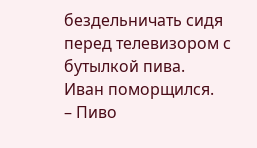бездельничать сидя перед телевизором с бутылкой пива.
Иван поморщился.
– Пиво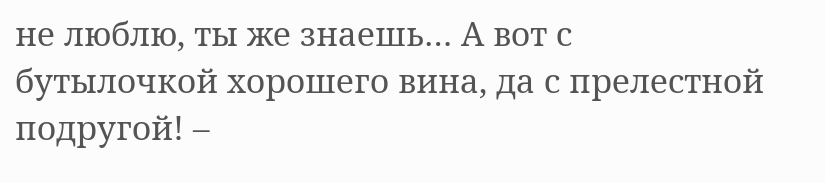не люблю, ты же знаешь… А вот с бутылочкой хорошего вина, да с прелестной подругой! –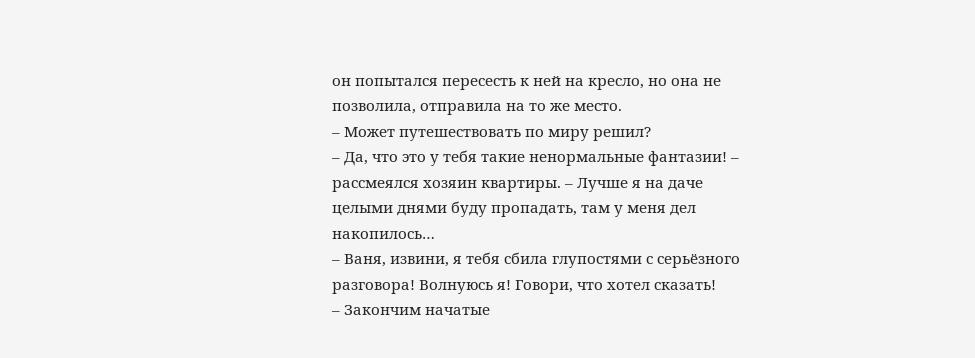он попытался пересесть к ней на кресло, но она не позволила, отправила на то же место.
– Может путешествовать по миру решил?
– Да, что это у тебя такие ненормальные фантазии! – рассмеялся хозяин квартиры. – Лучше я на даче целыми днями буду пропадать, там у меня дел накопилось…
– Ваня, извини, я тебя сбила глупостями с серьёзного разговора! Волнуюсь я! Говори, что хотел сказать!
– Закончим начатые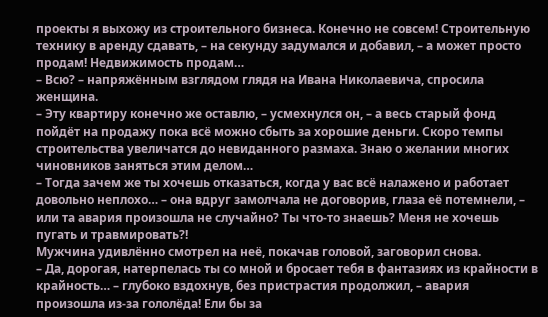проекты я выхожу из строительного бизнеса. Конечно не совсем! Строительную технику в аренду сдавать, – на секунду задумался и добавил, – а может просто продам! Недвижимость продам…
– Всю? – напряжённым взглядом глядя на Ивана Николаевича, спросила женщина.
– Эту квартиру конечно же оставлю, – усмехнулся он, – а весь старый фонд пойдёт на продажу пока всё можно сбыть за хорошие деньги. Скоро темпы строительства увеличатся до невиданного размаха. Знаю о желании многих чиновников заняться этим делом…
– Тогда зачем же ты хочешь отказаться, когда у вас всё налажено и работает довольно неплохо… – она вдруг замолчала не договорив, глаза её потемнели, – или та авария произошла не случайно? Ты что-то знаешь? Меня не хочешь пугать и травмировать?!
Мужчина удивлённо смотрел на неё, покачав головой, заговорил снова.
– Да, дорогая, натерпелась ты со мной и бросает тебя в фантазиях из крайности в крайность… – глубоко вздохнув, без пристрастия продолжил, – авария произошла из-за гололёда! Ели бы за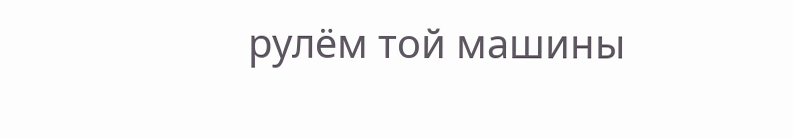рулём той машины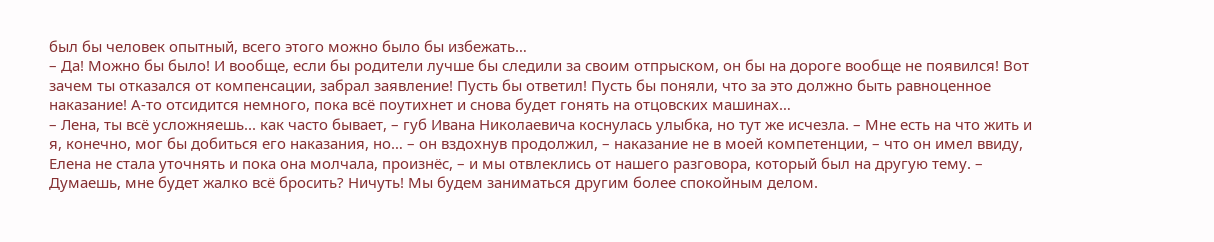был бы человек опытный, всего этого можно было бы избежать…
– Да! Можно бы было! И вообще, если бы родители лучше бы следили за своим отпрыском, он бы на дороге вообще не появился! Вот зачем ты отказался от компенсации, забрал заявление! Пусть бы ответил! Пусть бы поняли, что за это должно быть равноценное наказание! А-то отсидится немного, пока всё поутихнет и снова будет гонять на отцовских машинах…
– Лена, ты всё усложняешь... как часто бывает, – губ Ивана Николаевича коснулась улыбка, но тут же исчезла. – Мне есть на что жить и я, конечно, мог бы добиться его наказания, но… – он вздохнув продолжил, – наказание не в моей компетенции, – что он имел ввиду, Елена не стала уточнять и пока она молчала, произнёс, – и мы отвлеклись от нашего разговора, который был на другую тему. – Думаешь, мне будет жалко всё бросить? Ничуть! Мы будем заниматься другим более спокойным делом.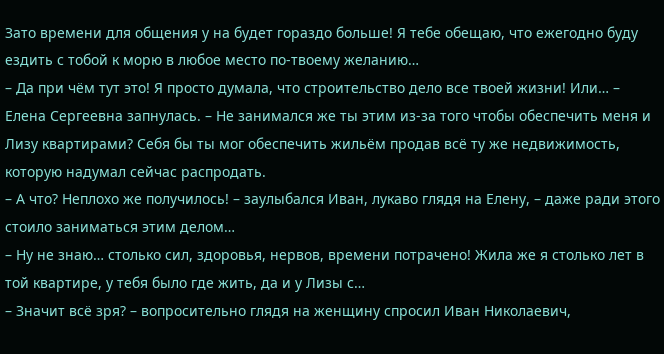Зато времени для общения у на будет гораздо больше! Я тебе обещаю, что ежегодно буду ездить с тобой к морю в любое место по-твоему желанию…
– Да при чём тут это! Я просто думала, что строительство дело все твоей жизни! Или… – Елена Сергеевна запнулась. – Не занимался же ты этим из-за того чтобы обеспечить меня и Лизу квартирами? Себя бы ты мог обеспечить жильём продав всё ту же недвижимость, которую надумал сейчас распродать.
– А что? Неплохо же получилось! – заулыбался Иван, лукаво глядя на Елену, – даже ради этого стоило заниматься этим делом…
– Ну не знаю… столько сил, здоровья, нервов, времени потрачено! Жила же я столько лет в той квартире, у тебя было где жить, да и у Лизы с…
– Значит всё зря? – вопросительно глядя на женщину спросил Иван Николаевич,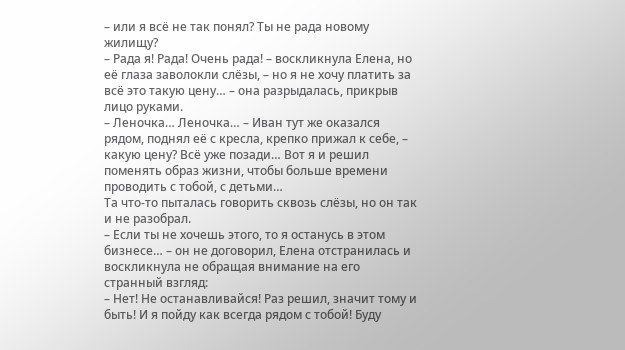– или я всё не так понял? Ты не рада новому жилищу?
– Рада я! Рада! Очень рада! – воскликнула Елена, но её глаза заволокли слёзы, – но я не хочу платить за всё это такую цену… – она разрыдалась, прикрыв лицо руками.
– Леночка… Леночка… – Иван тут же оказался рядом, поднял её с кресла, крепко прижал к себе, – какую цену? Всё уже позади… Вот я и решил поменять образ жизни, чтобы больше времени проводить с тобой, с детьми…
Та что-то пыталась говорить сквозь слёзы, но он так и не разобрал.
– Если ты не хочешь этого, то я останусь в этом бизнесе… – он не договорил, Елена отстранилась и воскликнула не обращая внимание на его странный взгляд:
– Нет! Не останавливайся! Раз решил, значит тому и быть! И я пойду как всегда рядом с тобой! Буду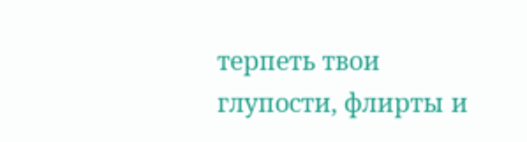терпеть твои глупости, флирты и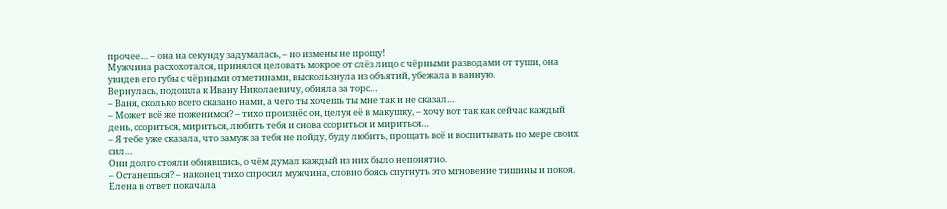прочее… – она на секунду задумалась, – но измены не прощу!
Мужчина расхохотался, принялся целовать мокрое от слёз лицо с чёрными разводами от туши, она увидев его губы с чёрными отметинами, выскользнула из объятий, убежала в ванную.
Вернулась, подошла к Ивану Николаевичу, обняла за торс…
– Ваня, сколько всего сказано нами, а чего ты хочешь ты мне так и не сказал…
– Может всё же поженимся? – тихо произнёс он, целуя её в макушку, – хочу вот так как сейчас каждый день, ссориться, мириться, любить тебя и снова ссориться и мириться…
– Я тебе уже сказала, что замуж за тебя не пойду, буду любить, прощать всё и воспитывать по мере своих сил…
Они долго стояли обнявшись, о чём думал каждый из них было непонятно.
– Останешься? – наконец тихо спросил мужчина, словно боясь спугнуть это мгновение тишины и покоя.
Елена в ответ покачала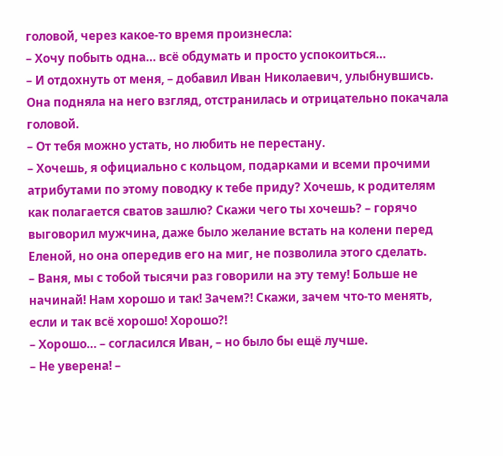головой, через какое-то время произнесла:
– Хочу побыть одна… всё обдумать и просто успокоиться…
– И отдохнуть от меня, – добавил Иван Николаевич, улыбнувшись.
Она подняла на него взгляд, отстранилась и отрицательно покачала головой.
– От тебя можно устать, но любить не перестану.
– Хочешь, я официально с кольцом, подарками и всеми прочими атрибутами по этому поводку к тебе приду? Хочешь, к родителям как полагается сватов зашлю? Скажи чего ты хочешь? – горячо выговорил мужчина, даже было желание встать на колени перед Еленой, но она опередив его на миг, не позволила этого сделать.
– Ваня, мы с тобой тысячи раз говорили на эту тему! Больше не начинай! Нам хорошо и так! Зачем?! Скажи, зачем что-то менять, если и так всё хорошо! Хорошо?!
– Хорошо… – согласился Иван, – но было бы ещё лучше.
– Не уверена! –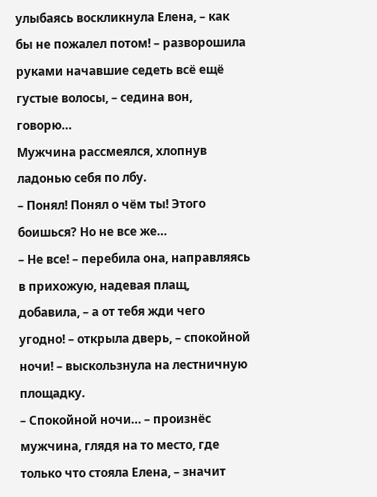улыбаясь воскликнула Елена, – как бы не пожалел потом! – разворошила руками начавшие седеть всё ещё густые волосы, – седина вон, говорю…
Мужчина рассмеялся, хлопнув ладонью себя по лбу.
– Понял! Понял о чём ты! Этого боишься? Но не все же…
– Не все! – перебила она, направляясь в прихожую, надевая плащ, добавила, – а от тебя жди чего угодно! – открыла дверь, – спокойной ночи! – выскользнула на лестничную площадку.
– Спокойной ночи… – произнёс мужчина, глядя на то место, где только что стояла Елена, – значит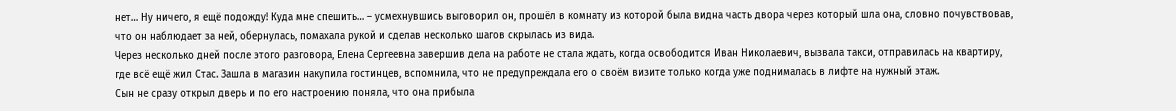нет… Ну ничего, я ещё подожду! Куда мне спешить… – усмехнувшись выговорил он, прошёл в комнату из которой была видна часть двора через который шла она, словно почувствовав, что он наблюдает за ней, обернулась, помахала рукой и сделав несколько шагов скрылась из вида.
Через несколько дней после этого разговора, Елена Сергеевна завершив дела на работе не стала ждать, когда освободится Иван Николаевич, вызвала такси, отправилась на квартиру, где всё ещё жил Стас. Зашла в магазин накупила гостинцев, вспомнила, что не предупреждала его о своём визите только когда уже поднималась в лифте на нужный этаж.
Сын не сразу открыл дверь и по его настроению поняла, что она прибыла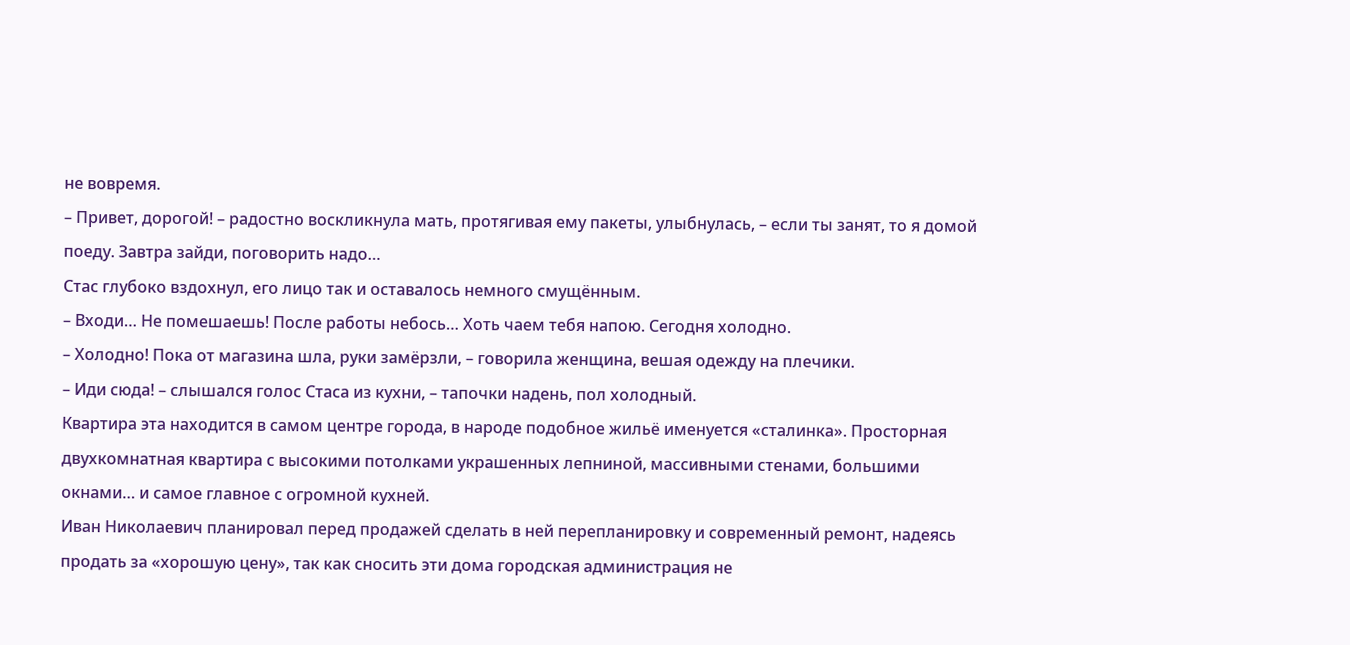не вовремя.
– Привет, дорогой! – радостно воскликнула мать, протягивая ему пакеты, улыбнулась, – если ты занят, то я домой поеду. Завтра зайди, поговорить надо…
Стас глубоко вздохнул, его лицо так и оставалось немного смущённым.
– Входи… Не помешаешь! После работы небось… Хоть чаем тебя напою. Сегодня холодно.
– Холодно! Пока от магазина шла, руки замёрзли, – говорила женщина, вешая одежду на плечики.
– Иди сюда! – слышался голос Стаса из кухни, – тапочки надень, пол холодный.
Квартира эта находится в самом центре города, в народе подобное жильё именуется «сталинка». Просторная двухкомнатная квартира с высокими потолками украшенных лепниной, массивными стенами, большими окнами… и самое главное с огромной кухней.
Иван Николаевич планировал перед продажей сделать в ней перепланировку и современный ремонт, надеясь продать за «хорошую цену», так как сносить эти дома городская администрация не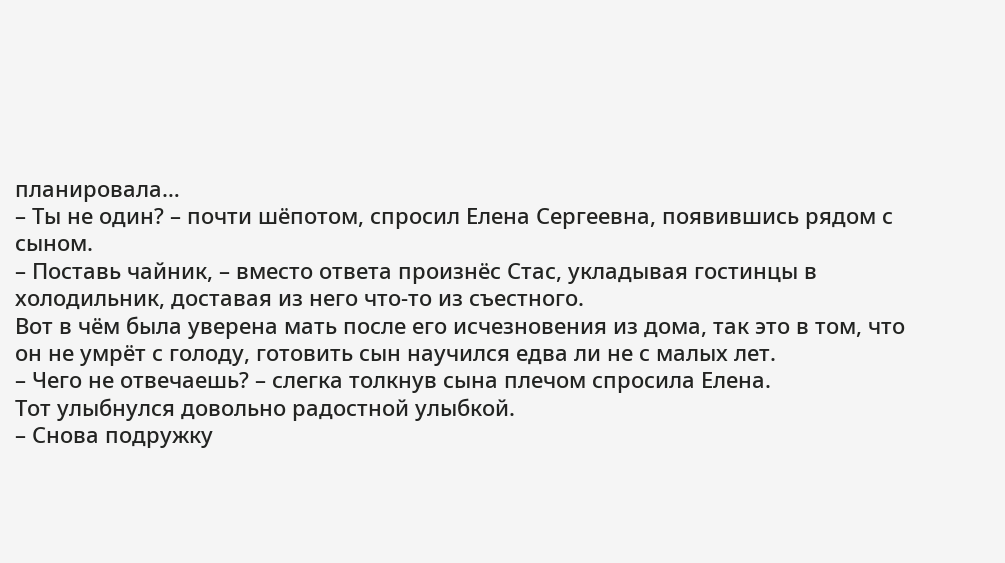планировала…
– Ты не один? – почти шёпотом, спросил Елена Сергеевна, появившись рядом с сыном.
– Поставь чайник, – вместо ответа произнёс Стас, укладывая гостинцы в холодильник, доставая из него что-то из съестного.
Вот в чём была уверена мать после его исчезновения из дома, так это в том, что он не умрёт с голоду, готовить сын научился едва ли не с малых лет.
– Чего не отвечаешь? – слегка толкнув сына плечом спросила Елена.
Тот улыбнулся довольно радостной улыбкой.
– Снова подружку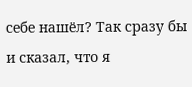себе нашёл? Так сразу бы и сказал, что я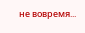не вовремя...